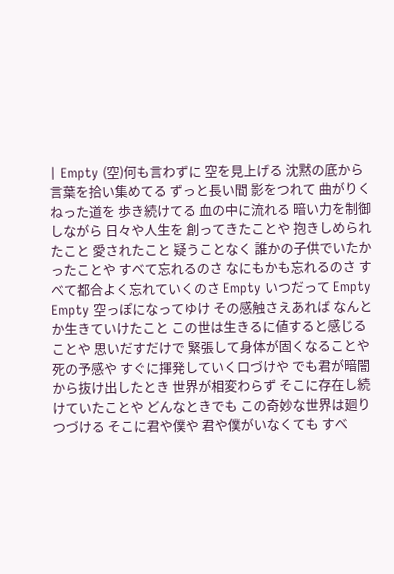| Empty (空)何も言わずに 空を見上げる 沈黙の底から 言葉を拾い集めてる ずっと長い間 影をつれて 曲がりくねった道を 歩き続けてる 血の中に流れる 暗い力を制御しながら 日々や人生を 創ってきたことや 抱きしめられたこと 愛されたこと 疑うことなく 誰かの子供でいたかったことや すべて忘れるのさ なにもかも忘れるのさ すべて都合よく忘れていくのさ Empty いつだって Empty Empty 空っぽになってゆけ その感触さえあれば なんとか生きていけたこと この世は生きるに値すると感じることや 思いだすだけで 緊張して身体が固くなることや 死の予感や すぐに揮発していく口づけや でも君が暗闇から抜け出したとき 世界が相変わらず そこに存在し続けていたことや どんなときでも この奇妙な世界は廻りつづける そこに君や僕や 君や僕がいなくても すべ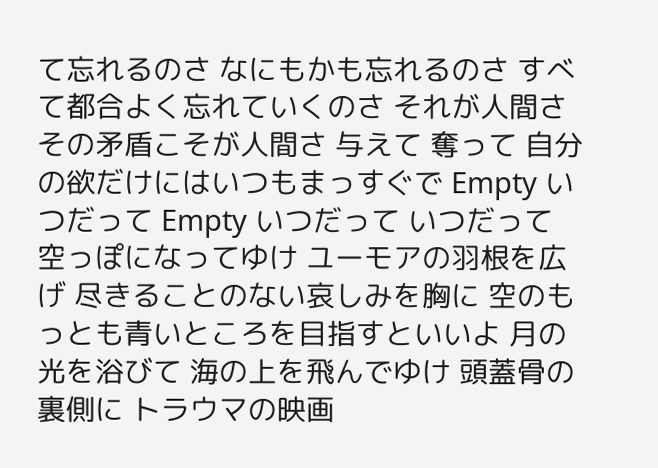て忘れるのさ なにもかも忘れるのさ すべて都合よく忘れていくのさ それが人間さ その矛盾こそが人間さ 与えて 奪って 自分の欲だけにはいつもまっすぐで Empty いつだって Empty いつだって いつだって 空っぽになってゆけ ユーモアの羽根を広げ 尽きることのない哀しみを胸に 空のもっとも青いところを目指すといいよ 月の光を浴びて 海の上を飛んでゆけ 頭蓋骨の裏側に トラウマの映画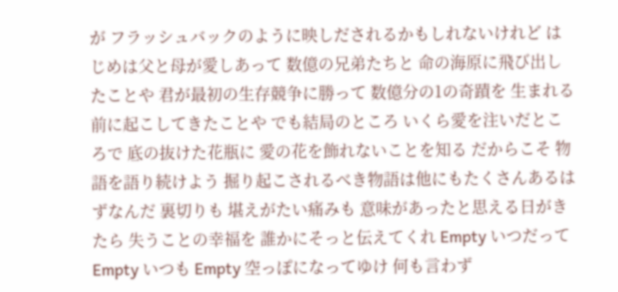が フラッシュバックのように映しだされるかもしれないけれど はじめは父と母が愛しあって 数億の兄弟たちと 命の海原に飛び出したことや 君が最初の生存競争に勝って 数億分の1の奇蹟を 生まれる前に起こしてきたことや でも結局のところ いくら愛を注いだところで 底の抜けた花瓶に 愛の花を飾れないことを知る だからこそ 物語を語り続けよう 掘り起こされるべき物語は他にもたくさんあるはずなんだ 裏切りも 堪えがたい痛みも 意味があったと思える日がきたら 失うことの幸福を 誰かにそっと伝えてくれ Empty いつだって Empty いつも Empty 空っぽになってゆけ 何も言わず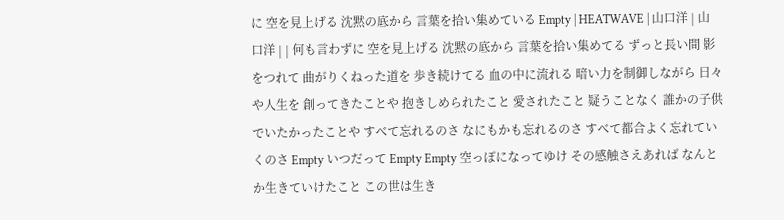に 空を見上げる 沈黙の底から 言葉を拾い集めている Empty | HEATWAVE | 山口洋 | 山口洋 | | 何も言わずに 空を見上げる 沈黙の底から 言葉を拾い集めてる ずっと長い間 影をつれて 曲がりくねった道を 歩き続けてる 血の中に流れる 暗い力を制御しながら 日々や人生を 創ってきたことや 抱きしめられたこと 愛されたこと 疑うことなく 誰かの子供でいたかったことや すべて忘れるのさ なにもかも忘れるのさ すべて都合よく忘れていくのさ Empty いつだって Empty Empty 空っぽになってゆけ その感触さえあれば なんとか生きていけたこと この世は生き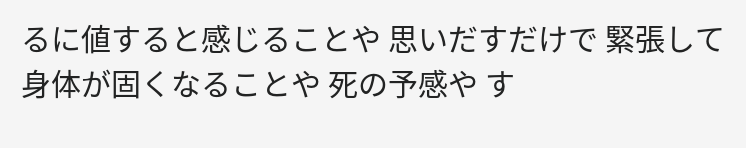るに値すると感じることや 思いだすだけで 緊張して身体が固くなることや 死の予感や す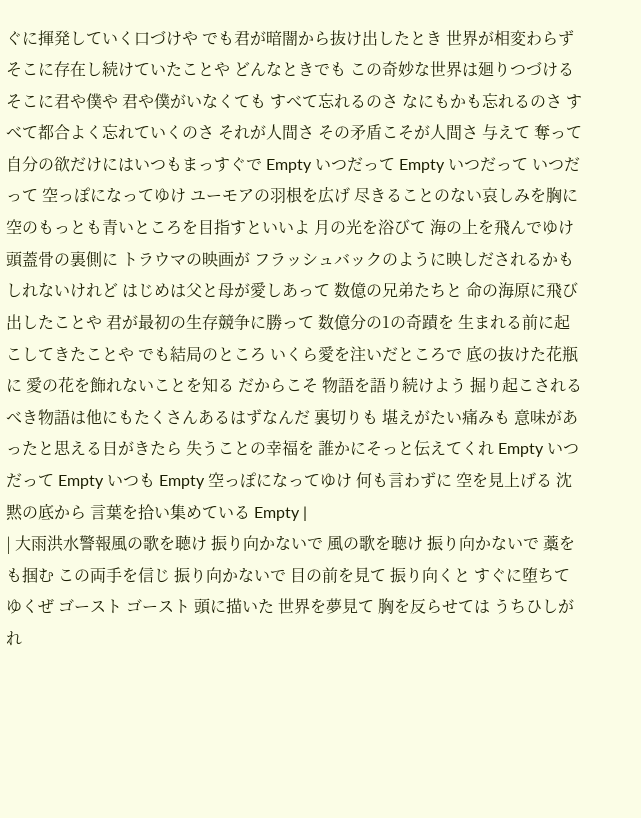ぐに揮発していく口づけや でも君が暗闇から抜け出したとき 世界が相変わらず そこに存在し続けていたことや どんなときでも この奇妙な世界は廻りつづける そこに君や僕や 君や僕がいなくても すべて忘れるのさ なにもかも忘れるのさ すべて都合よく忘れていくのさ それが人間さ その矛盾こそが人間さ 与えて 奪って 自分の欲だけにはいつもまっすぐで Empty いつだって Empty いつだって いつだって 空っぽになってゆけ ユーモアの羽根を広げ 尽きることのない哀しみを胸に 空のもっとも青いところを目指すといいよ 月の光を浴びて 海の上を飛んでゆけ 頭蓋骨の裏側に トラウマの映画が フラッシュバックのように映しだされるかもしれないけれど はじめは父と母が愛しあって 数億の兄弟たちと 命の海原に飛び出したことや 君が最初の生存競争に勝って 数億分の1の奇蹟を 生まれる前に起こしてきたことや でも結局のところ いくら愛を注いだところで 底の抜けた花瓶に 愛の花を飾れないことを知る だからこそ 物語を語り続けよう 掘り起こされるべき物語は他にもたくさんあるはずなんだ 裏切りも 堪えがたい痛みも 意味があったと思える日がきたら 失うことの幸福を 誰かにそっと伝えてくれ Empty いつだって Empty いつも Empty 空っぽになってゆけ 何も言わずに 空を見上げる 沈黙の底から 言葉を拾い集めている Empty |
| 大雨洪水警報風の歌を聴け 振り向かないで 風の歌を聴け 振り向かないで 藁をも掴む この両手を信じ 振り向かないで 目の前を見て 振り向くと すぐに堕ちてゆくぜ ゴースト ゴースト 頭に描いた 世界を夢見て 胸を反らせては うちひしがれ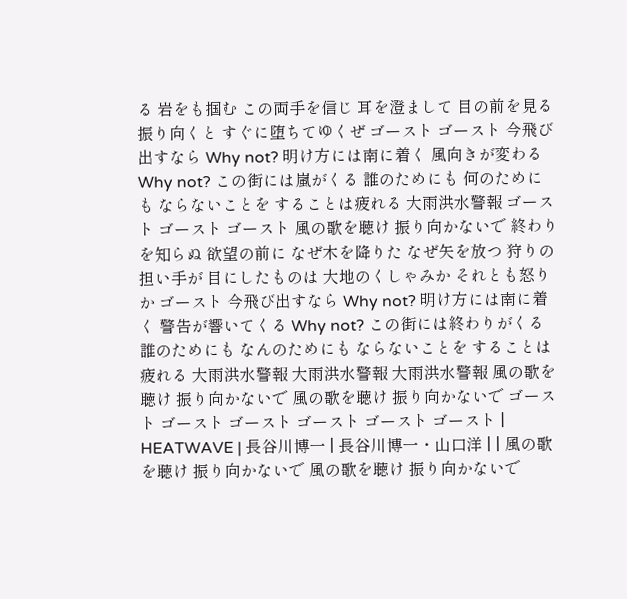る 岩をも掴む この両手を信じ 耳を澄まして 目の前を見る 振り向くと すぐに堕ちてゆくぜ ゴースト ゴースト 今飛び出すなら Why not? 明け方には南に着く 風向きが変わる Why not? この街には嵐がくる 誰のためにも 何のためにも ならないことを することは疲れる 大雨洪水警報 ゴースト ゴースト ゴースト 風の歌を聴け 振り向かないで 終わりを知らぬ 欲望の前に なぜ木を降りた なぜ矢を放つ 狩りの担い手が 目にしたものは 大地のくしゃみか それとも怒りか ゴースト 今飛び出すなら Why not? 明け方には南に着く 警告が響いてくる Why not? この街には終わりがくる 誰のためにも なんのためにも ならないことを することは疲れる 大雨洪水警報 大雨洪水警報 大雨洪水警報 風の歌を聴け 振り向かないで 風の歌を聴け 振り向かないで ゴースト ゴースト ゴースト ゴースト ゴースト ゴースト | HEATWAVE | 長谷川博一 | 長谷川博一・山口洋 | | 風の歌を聴け 振り向かないで 風の歌を聴け 振り向かないで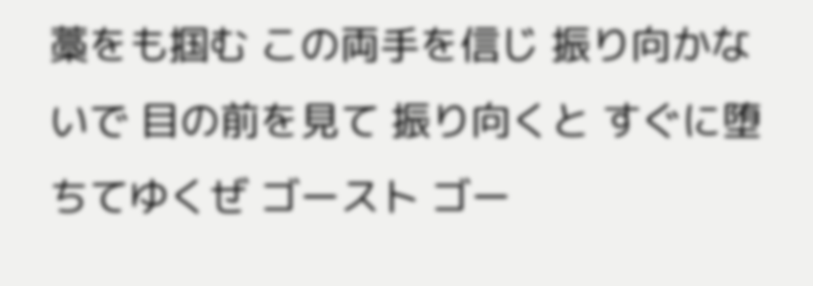藁をも掴む この両手を信じ 振り向かないで 目の前を見て 振り向くと すぐに堕ちてゆくぜ ゴースト ゴー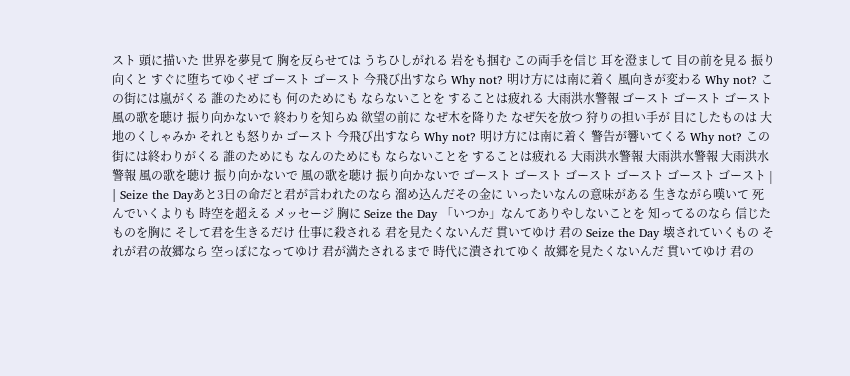スト 頭に描いた 世界を夢見て 胸を反らせては うちひしがれる 岩をも掴む この両手を信じ 耳を澄まして 目の前を見る 振り向くと すぐに堕ちてゆくぜ ゴースト ゴースト 今飛び出すなら Why not? 明け方には南に着く 風向きが変わる Why not? この街には嵐がくる 誰のためにも 何のためにも ならないことを することは疲れる 大雨洪水警報 ゴースト ゴースト ゴースト 風の歌を聴け 振り向かないで 終わりを知らぬ 欲望の前に なぜ木を降りた なぜ矢を放つ 狩りの担い手が 目にしたものは 大地のくしゃみか それとも怒りか ゴースト 今飛び出すなら Why not? 明け方には南に着く 警告が響いてくる Why not? この街には終わりがくる 誰のためにも なんのためにも ならないことを することは疲れる 大雨洪水警報 大雨洪水警報 大雨洪水警報 風の歌を聴け 振り向かないで 風の歌を聴け 振り向かないで ゴースト ゴースト ゴースト ゴースト ゴースト ゴースト |
| Seize the Dayあと3日の命だと君が言われたのなら 溜め込んだその金に いったいなんの意味がある 生きながら嘆いて 死んでいくよりも 時空を超える メッセージ 胸に Seize the Day 「いつか」なんてありやしないことを 知ってるのなら 信じたものを胸に そして君を生きるだけ 仕事に殺される 君を見たくないんだ 貫いてゆけ 君の Seize the Day 壊されていくもの それが君の故郷なら 空っぽになってゆけ 君が満たされるまで 時代に潰されてゆく 故郷を見たくないんだ 貫いてゆけ 君の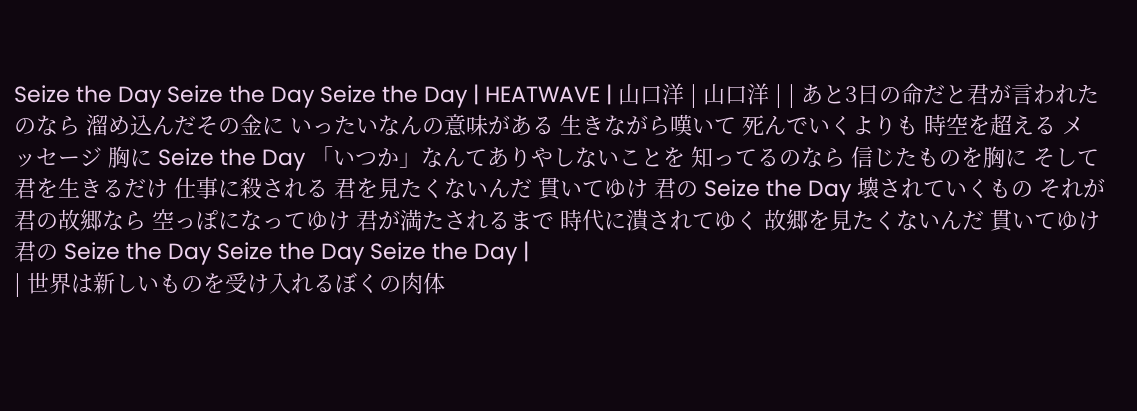Seize the Day Seize the Day Seize the Day | HEATWAVE | 山口洋 | 山口洋 | | あと3日の命だと君が言われたのなら 溜め込んだその金に いったいなんの意味がある 生きながら嘆いて 死んでいくよりも 時空を超える メッセージ 胸に Seize the Day 「いつか」なんてありやしないことを 知ってるのなら 信じたものを胸に そして君を生きるだけ 仕事に殺される 君を見たくないんだ 貫いてゆけ 君の Seize the Day 壊されていくもの それが君の故郷なら 空っぽになってゆけ 君が満たされるまで 時代に潰されてゆく 故郷を見たくないんだ 貫いてゆけ 君の Seize the Day Seize the Day Seize the Day |
| 世界は新しいものを受け入れるぼくの肉体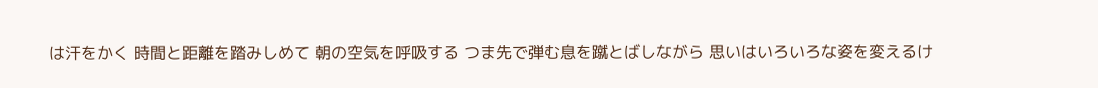は汗をかく 時間と距離を踏みしめて 朝の空気を呼吸する つま先で弾む息を蹴とばしながら 思いはいろいろな姿を変えるけ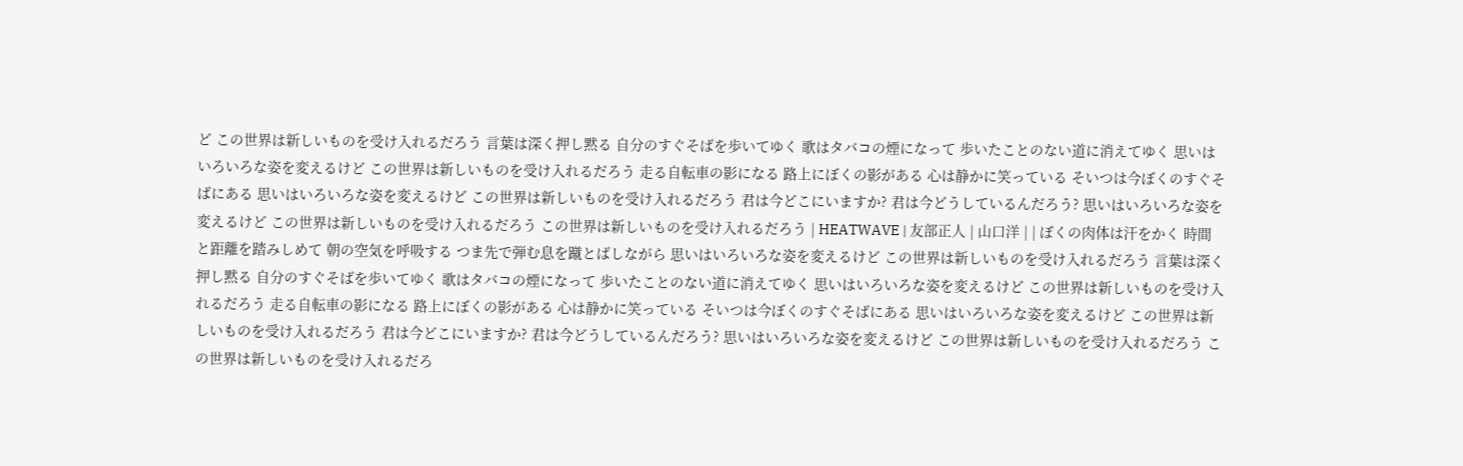ど この世界は新しいものを受け入れるだろう 言葉は深く押し黙る 自分のすぐそばを歩いてゆく 歌はタバコの煙になって 歩いたことのない道に消えてゆく 思いはいろいろな姿を変えるけど この世界は新しいものを受け入れるだろう 走る自転車の影になる 路上にぼくの影がある 心は静かに笑っている そいつは今ぼくのすぐそばにある 思いはいろいろな姿を変えるけど この世界は新しいものを受け入れるだろう 君は今どこにいますか? 君は今どうしているんだろう? 思いはいろいろな姿を変えるけど この世界は新しいものを受け入れるだろう この世界は新しいものを受け入れるだろう | HEATWAVE | 友部正人 | 山口洋 | | ぼくの肉体は汗をかく 時間と距離を踏みしめて 朝の空気を呼吸する つま先で弾む息を蹴とばしながら 思いはいろいろな姿を変えるけど この世界は新しいものを受け入れるだろう 言葉は深く押し黙る 自分のすぐそばを歩いてゆく 歌はタバコの煙になって 歩いたことのない道に消えてゆく 思いはいろいろな姿を変えるけど この世界は新しいものを受け入れるだろう 走る自転車の影になる 路上にぼくの影がある 心は静かに笑っている そいつは今ぼくのすぐそばにある 思いはいろいろな姿を変えるけど この世界は新しいものを受け入れるだろう 君は今どこにいますか? 君は今どうしているんだろう? 思いはいろいろな姿を変えるけど この世界は新しいものを受け入れるだろう この世界は新しいものを受け入れるだろ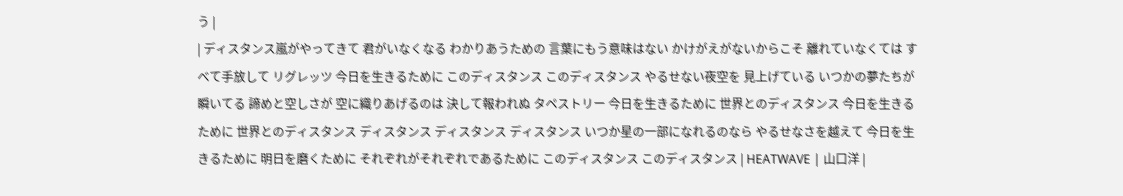う |
| ディスタンス嵐がやってきて 君がいなくなる わかりあうための 言葉にもう意味はない かけがえがないからこそ 離れていなくては すべて手放して リグレッツ 今日を生きるために このディスタンス このディスタンス やるせない夜空を 見上げている いつかの夢たちが 瞬いてる 諦めと空しさが 空に織りあげるのは 決して報われぬ タペストリー 今日を生きるために 世界とのディスタンス 今日を生きるために 世界とのディスタンス ディスタンス ディスタンス ディスタンス いつか星の一部になれるのなら やるせなさを越えて 今日を生きるために 明日を磨くために それぞれがそれぞれであるために このディスタンス このディスタンス | HEATWAVE | 山口洋 |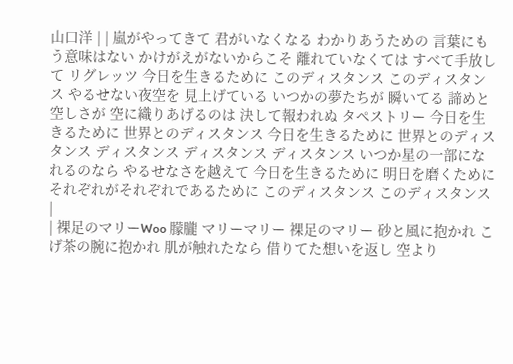山口洋 | | 嵐がやってきて 君がいなくなる わかりあうための 言葉にもう意味はない かけがえがないからこそ 離れていなくては すべて手放して リグレッツ 今日を生きるために このディスタンス このディスタンス やるせない夜空を 見上げている いつかの夢たちが 瞬いてる 諦めと空しさが 空に織りあげるのは 決して報われぬ タペストリー 今日を生きるために 世界とのディスタンス 今日を生きるために 世界とのディスタンス ディスタンス ディスタンス ディスタンス いつか星の一部になれるのなら やるせなさを越えて 今日を生きるために 明日を磨くために それぞれがそれぞれであるために このディスタンス このディスタンス |
| 裸足のマリーWoo 朦朧 マリーマリー 裸足のマリー 砂と風に抱かれ こげ茶の腕に抱かれ 肌が触れたなら 借りてた想いを返し 空より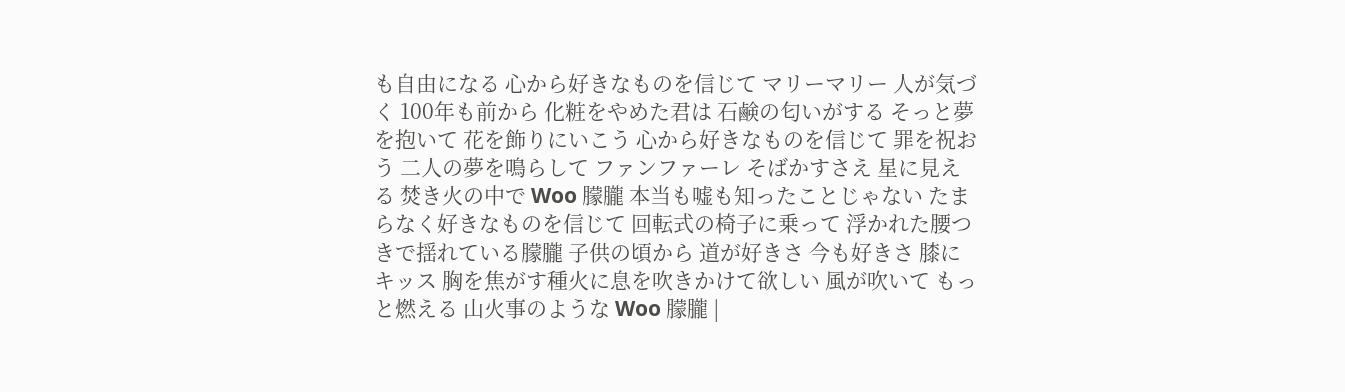も自由になる 心から好きなものを信じて マリーマリー 人が気づく 100年も前から 化粧をやめた君は 石鹸の匂いがする そっと夢を抱いて 花を飾りにいこう 心から好きなものを信じて 罪を祝おう 二人の夢を鳴らして ファンファーレ そばかすさえ 星に見える 焚き火の中で Woo 朦朧 本当も嘘も知ったことじゃない たまらなく好きなものを信じて 回転式の椅子に乗って 浮かれた腰つきで揺れている朦朧 子供の頃から 道が好きさ 今も好きさ 膝にキッス 胸を焦がす種火に息を吹きかけて欲しい 風が吹いて もっと燃える 山火事のような Woo 朦朧 |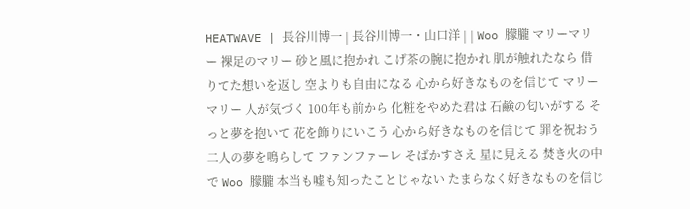HEATWAVE | 長谷川博一 | 長谷川博一・山口洋 | | Woo 朦朧 マリーマリー 裸足のマリー 砂と風に抱かれ こげ茶の腕に抱かれ 肌が触れたなら 借りてた想いを返し 空よりも自由になる 心から好きなものを信じて マリーマリー 人が気づく 100年も前から 化粧をやめた君は 石鹸の匂いがする そっと夢を抱いて 花を飾りにいこう 心から好きなものを信じて 罪を祝おう 二人の夢を鳴らして ファンファーレ そばかすさえ 星に見える 焚き火の中で Woo 朦朧 本当も嘘も知ったことじゃない たまらなく好きなものを信じ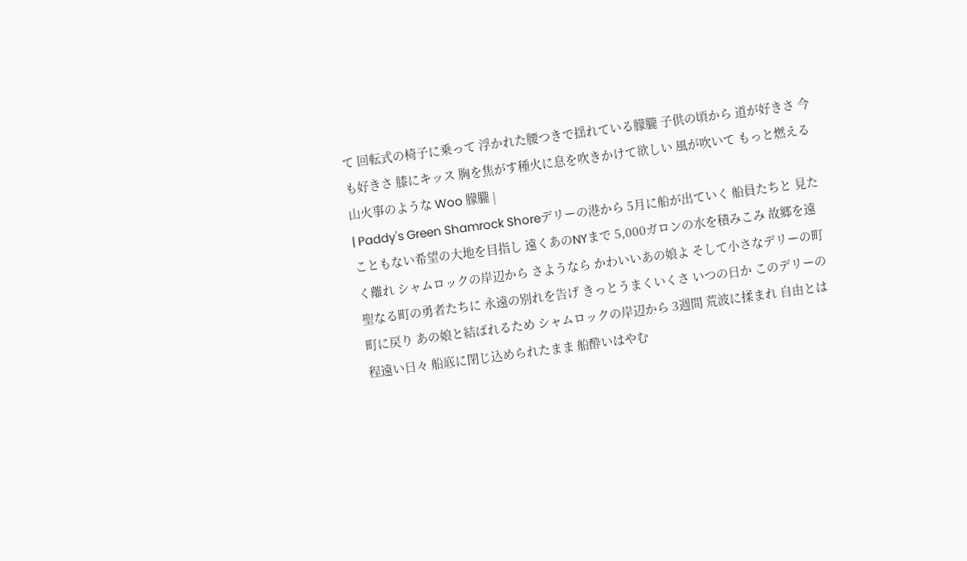て 回転式の椅子に乗って 浮かれた腰つきで揺れている朦朧 子供の頃から 道が好きさ 今も好きさ 膝にキッス 胸を焦がす種火に息を吹きかけて欲しい 風が吹いて もっと燃える 山火事のような Woo 朦朧 |
| Paddy's Green Shamrock Shoreデリーの港から 5月に船が出ていく 船員たちと 見たこともない希望の大地を目指し 遠くあのNYまで 5,000ガロンの水を積みこみ 故郷を遠く離れ シャムロックの岸辺から さようなら かわいいあの娘よ そして小さなデリーの町 聖なる町の勇者たちに 永遠の別れを告げ きっとうまくいくさ いつの日か このデリーの町に戻り あの娘と結ばれるため シャムロックの岸辺から 3週間 荒波に揉まれ 自由とは程遠い日々 船底に閉じ込められたまま 船酔いはやむ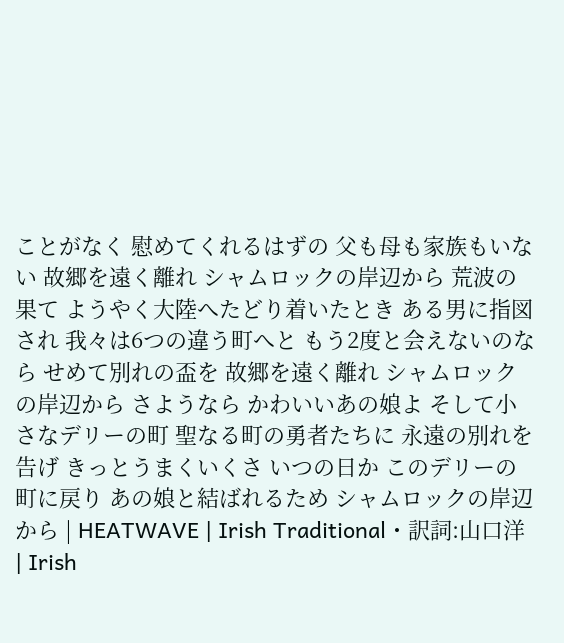ことがなく 慰めてくれるはずの 父も母も家族もいない 故郷を遠く離れ シャムロックの岸辺から 荒波の果て ようやく大陸へたどり着いたとき ある男に指図され 我々は6つの違う町へと もう2度と会えないのなら せめて別れの盃を 故郷を遠く離れ シャムロックの岸辺から さようなら かわいいあの娘よ そして小さなデリーの町 聖なる町の勇者たちに 永遠の別れを告げ きっとうまくいくさ いつの日か このデリーの町に戻り あの娘と結ばれるため シャムロックの岸辺から | HEATWAVE | Irish Traditional・訳詞:山口洋 | Irish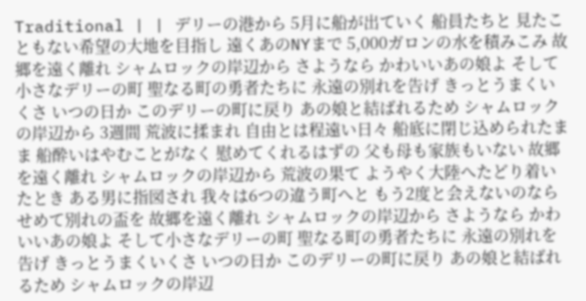Traditional | | デリーの港から 5月に船が出ていく 船員たちと 見たこともない希望の大地を目指し 遠くあのNYまで 5,000ガロンの水を積みこみ 故郷を遠く離れ シャムロックの岸辺から さようなら かわいいあの娘よ そして小さなデリーの町 聖なる町の勇者たちに 永遠の別れを告げ きっとうまくいくさ いつの日か このデリーの町に戻り あの娘と結ばれるため シャムロックの岸辺から 3週間 荒波に揉まれ 自由とは程遠い日々 船底に閉じ込められたまま 船酔いはやむことがなく 慰めてくれるはずの 父も母も家族もいない 故郷を遠く離れ シャムロックの岸辺から 荒波の果て ようやく大陸へたどり着いたとき ある男に指図され 我々は6つの違う町へと もう2度と会えないのなら せめて別れの盃を 故郷を遠く離れ シャムロックの岸辺から さようなら かわいいあの娘よ そして小さなデリーの町 聖なる町の勇者たちに 永遠の別れを告げ きっとうまくいくさ いつの日か このデリーの町に戻り あの娘と結ばれるため シャムロックの岸辺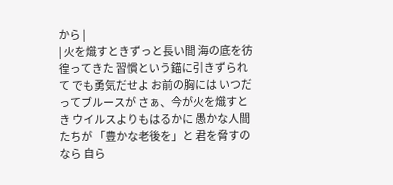から |
| 火を熾すときずっと長い間 海の底を彷徨ってきた 習慣という錨に引きずられて でも勇気だせよ お前の胸には いつだってブルースが さぁ、今が火を熾すとき ウイルスよりもはるかに 愚かな人間たちが 「豊かな老後を」と 君を脅すのなら 自ら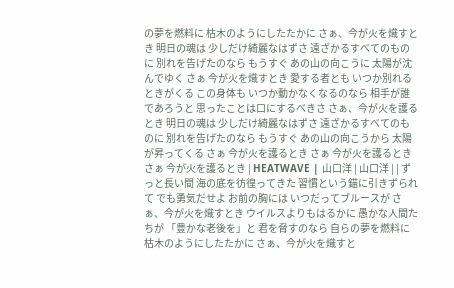の夢を燃料に 枯木のようにしたたかに さぁ、今が火を熾すとき 明日の魂は 少しだけ綺麗なはずさ 遠ざかるすべてのものに 別れを告げたのなら もうすぐ あの山の向こうに 太陽が沈んでゆく さぁ 今が火を熾すとき 愛する者とも いつか別れるときがくる この身体も いつか動かなくなるのなら 相手が誰であろうと 思ったことは口にするべきさ さぁ、今が火を護るとき 明日の魂は 少しだけ綺麗なはずさ 遠ざかるすべてのものに 別れを告げたのなら もうすぐ あの山の向こうから 太陽が昇ってくる さぁ 今が火を護るとき さぁ 今が火を護るとき さぁ 今が火を護るとき | HEATWAVE | 山口洋 | 山口洋 | | ずっと長い間 海の底を彷徨ってきた 習慣という錨に引きずられて でも勇気だせよ お前の胸には いつだってブルースが さぁ、今が火を熾すとき ウイルスよりもはるかに 愚かな人間たちが 「豊かな老後を」と 君を脅すのなら 自らの夢を燃料に 枯木のようにしたたかに さぁ、今が火を熾すと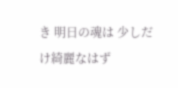き 明日の魂は 少しだけ綺麗なはず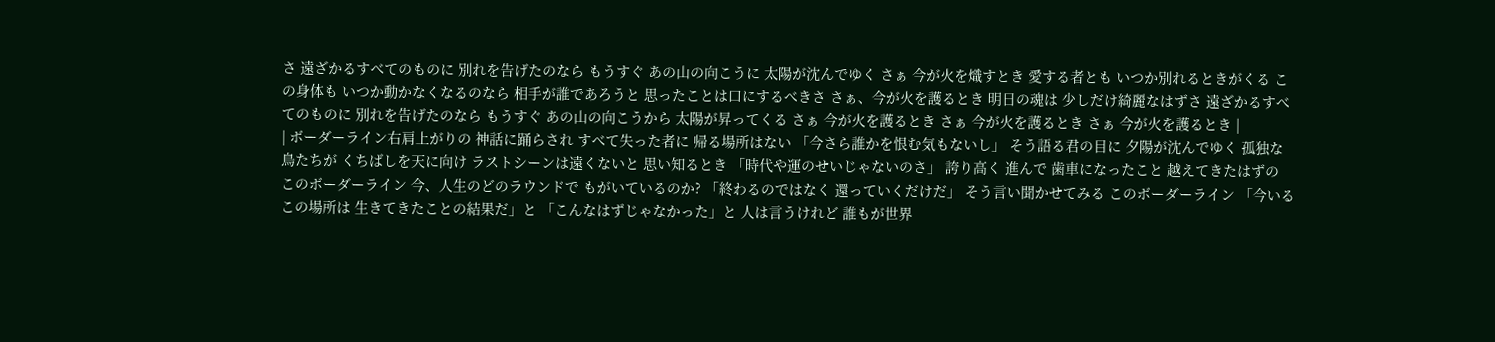さ 遠ざかるすべてのものに 別れを告げたのなら もうすぐ あの山の向こうに 太陽が沈んでゆく さぁ 今が火を熾すとき 愛する者とも いつか別れるときがくる この身体も いつか動かなくなるのなら 相手が誰であろうと 思ったことは口にするべきさ さぁ、今が火を護るとき 明日の魂は 少しだけ綺麗なはずさ 遠ざかるすべてのものに 別れを告げたのなら もうすぐ あの山の向こうから 太陽が昇ってくる さぁ 今が火を護るとき さぁ 今が火を護るとき さぁ 今が火を護るとき |
| ボーダーライン右肩上がりの 神話に踊らされ すべて失った者に 帰る場所はない 「今さら誰かを恨む気もないし」 そう語る君の目に 夕陽が沈んでゆく 孤独な鳥たちが くちばしを天に向け ラストシーンは遠くないと 思い知るとき 「時代や運のせいじゃないのさ」 誇り高く 進んで 歯車になったこと 越えてきたはずの このボーダーライン 今、人生のどのラウンドで もがいているのか? 「終わるのではなく 還っていくだけだ」 そう言い聞かせてみる このボーダーライン 「今いるこの場所は 生きてきたことの結果だ」と 「こんなはずじゃなかった」と 人は言うけれど 誰もが世界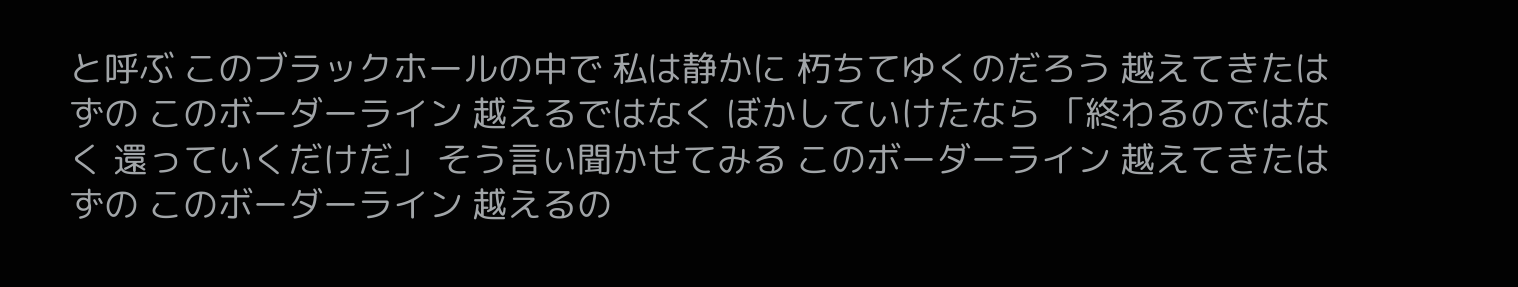と呼ぶ このブラックホールの中で 私は静かに 朽ちてゆくのだろう 越えてきたはずの このボーダーライン 越えるではなく ぼかしていけたなら 「終わるのではなく 還っていくだけだ」 そう言い聞かせてみる このボーダーライン 越えてきたはずの このボーダーライン 越えるの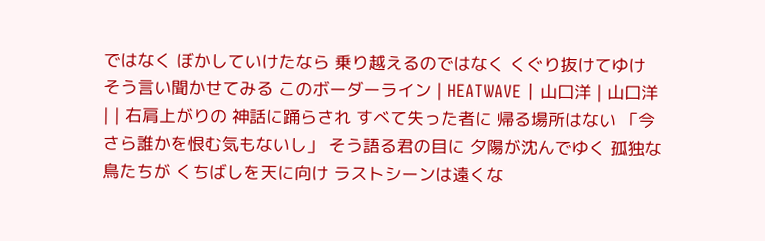ではなく ぼかしていけたなら 乗り越えるのではなく くぐり抜けてゆけ そう言い聞かせてみる このボーダーライン | HEATWAVE | 山口洋 | 山口洋 | | 右肩上がりの 神話に踊らされ すべて失った者に 帰る場所はない 「今さら誰かを恨む気もないし」 そう語る君の目に 夕陽が沈んでゆく 孤独な鳥たちが くちばしを天に向け ラストシーンは遠くな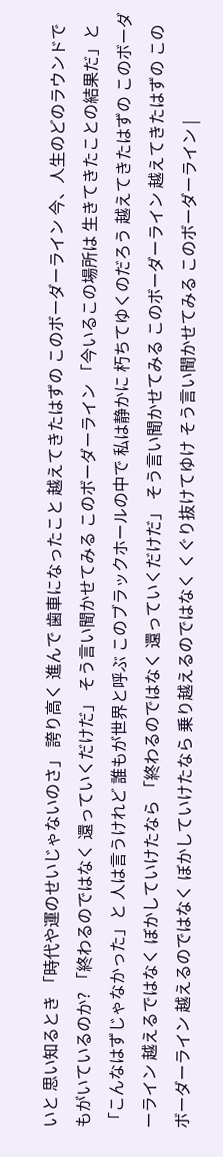いと 思い知るとき 「時代や運のせいじゃないのさ」 誇り高く 進んで 歯車になったこと 越えてきたはずの このボーダーライン 今、人生のどのラウンドで もがいているのか? 「終わるのではなく 還っていくだけだ」 そう言い聞かせてみる このボーダーライン 「今いるこの場所は 生きてきたことの結果だ」と 「こんなはずじゃなかった」と 人は言うけれど 誰もが世界と呼ぶ このブラックホールの中で 私は静かに 朽ちてゆくのだろう 越えてきたはずの このボーダーライン 越えるではなく ぼかしていけたなら 「終わるのではなく 還っていくだけだ」 そう言い聞かせてみる このボーダーライン 越えてきたはずの このボーダーライン 越えるのではなく ぼかしていけたなら 乗り越えるのではなく くぐり抜けてゆけ そう言い聞かせてみる このボーダーライン |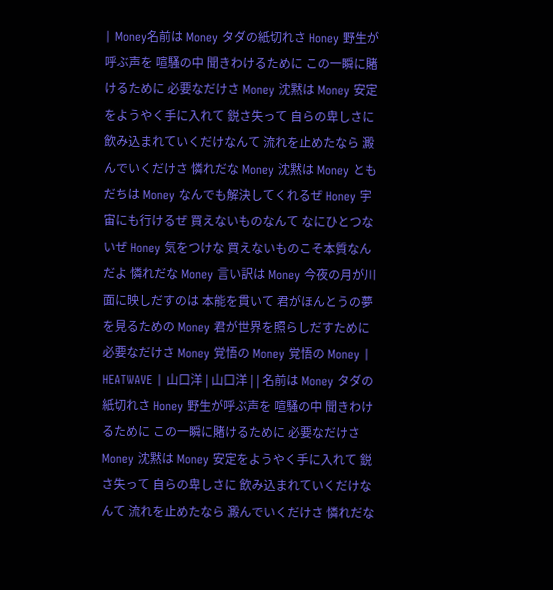| Money名前は Money タダの紙切れさ Honey 野生が呼ぶ声を 喧騒の中 聞きわけるために この一瞬に賭けるために 必要なだけさ Money 沈黙は Money 安定をようやく手に入れて 鋭さ失って 自らの卑しさに 飲み込まれていくだけなんて 流れを止めたなら 澱んでいくだけさ 憐れだな Money 沈黙は Money ともだちは Money なんでも解決してくれるぜ Honey 宇宙にも行けるぜ 買えないものなんて なにひとつないぜ Honey 気をつけな 買えないものこそ本質なんだよ 憐れだな Money 言い訳は Money 今夜の月が川面に映しだすのは 本能を貫いて 君がほんとうの夢を見るための Money 君が世界を照らしだすために 必要なだけさ Money 覚悟の Money 覚悟の Money | HEATWAVE | 山口洋 | 山口洋 | | 名前は Money タダの紙切れさ Honey 野生が呼ぶ声を 喧騒の中 聞きわけるために この一瞬に賭けるために 必要なだけさ Money 沈黙は Money 安定をようやく手に入れて 鋭さ失って 自らの卑しさに 飲み込まれていくだけなんて 流れを止めたなら 澱んでいくだけさ 憐れだな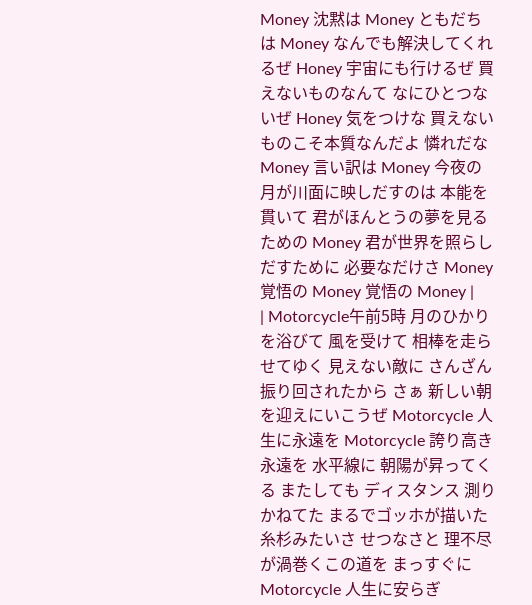Money 沈黙は Money ともだちは Money なんでも解決してくれるぜ Honey 宇宙にも行けるぜ 買えないものなんて なにひとつないぜ Honey 気をつけな 買えないものこそ本質なんだよ 憐れだな Money 言い訳は Money 今夜の月が川面に映しだすのは 本能を貫いて 君がほんとうの夢を見るための Money 君が世界を照らしだすために 必要なだけさ Money 覚悟の Money 覚悟の Money |
| Motorcycle午前5時 月のひかりを浴びて 風を受けて 相棒を走らせてゆく 見えない敵に さんざん振り回されたから さぁ 新しい朝を迎えにいこうぜ Motorcycle 人生に永遠を Motorcycle 誇り高き 永遠を 水平線に 朝陽が昇ってくる またしても ディスタンス 測りかねてた まるでゴッホが描いた糸杉みたいさ せつなさと 理不尽が渦巻くこの道を まっすぐに Motorcycle 人生に安らぎ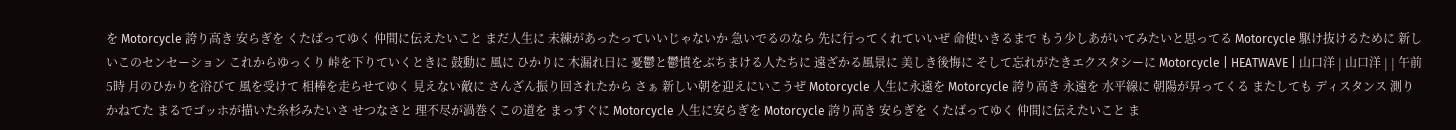を Motorcycle 誇り高き 安らぎを くたばってゆく 仲間に伝えたいこと まだ人生に 未練があったっていいじゃないか 急いでるのなら 先に行ってくれていいぜ 命使いきるまで もう少しあがいてみたいと思ってる Motorcycle 駆け抜けるために 新しいこのセンセーション これからゆっくり 峠を下りていくときに 鼓動に 風に ひかりに 木漏れ日に 憂鬱と鬱憤をぶちまける人たちに 遠ざかる風景に 美しき後悔に そして忘れがたきエクスタシーに Motorcycle | HEATWAVE | 山口洋 | 山口洋 | | 午前5時 月のひかりを浴びて 風を受けて 相棒を走らせてゆく 見えない敵に さんざん振り回されたから さぁ 新しい朝を迎えにいこうぜ Motorcycle 人生に永遠を Motorcycle 誇り高き 永遠を 水平線に 朝陽が昇ってくる またしても ディスタンス 測りかねてた まるでゴッホが描いた糸杉みたいさ せつなさと 理不尽が渦巻くこの道を まっすぐに Motorcycle 人生に安らぎを Motorcycle 誇り高き 安らぎを くたばってゆく 仲間に伝えたいこと ま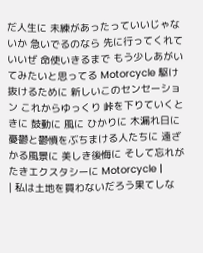だ人生に 未練があったっていいじゃないか 急いでるのなら 先に行ってくれていいぜ 命使いきるまで もう少しあがいてみたいと思ってる Motorcycle 駆け抜けるために 新しいこのセンセーション これからゆっくり 峠を下りていくときに 鼓動に 風に ひかりに 木漏れ日に 憂鬱と鬱憤をぶちまける人たちに 遠ざかる風景に 美しき後悔に そして忘れがたきエクスタシーに Motorcycle |
| 私は土地を買わないだろう果てしな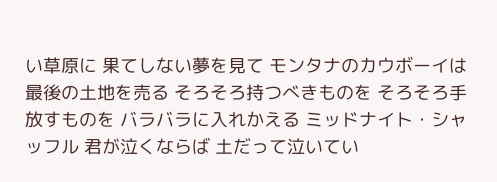い草原に 果てしない夢を見て モンタナのカウボーイは 最後の土地を売る そろそろ持つべきものを そろそろ手放すものを バラバラに入れかえる ミッドナイト・シャッフル 君が泣くならば 土だって泣いてい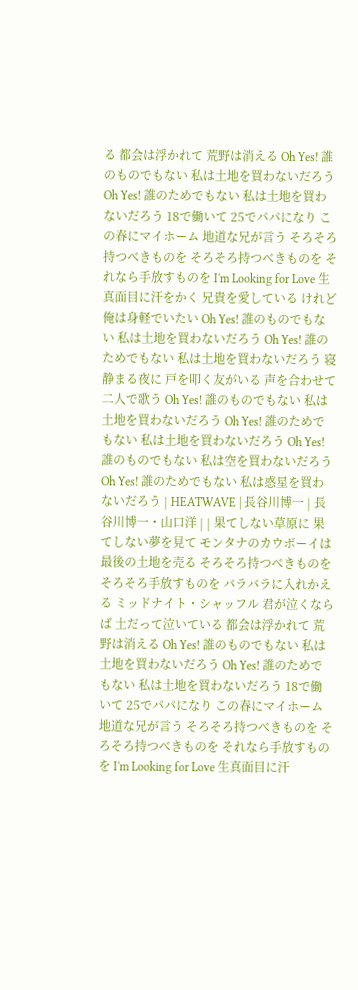る 都会は浮かれて 荒野は消える Oh Yes! 誰のものでもない 私は土地を買わないだろう Oh Yes! 誰のためでもない 私は土地を買わないだろう 18で働いて 25でパパになり この春にマイホーム 地道な兄が言う そろそろ持つべきものを そろそろ持つべきものを それなら手放すものを I'm Looking for Love 生真面目に汗をかく 兄貴を愛している けれど俺は身軽でいたい Oh Yes! 誰のものでもない 私は土地を買わないだろう Oh Yes! 誰のためでもない 私は土地を買わないだろう 寝静まる夜に 戸を叩く友がいる 声を合わせて 二人で歌う Oh Yes! 誰のものでもない 私は土地を買わないだろう Oh Yes! 誰のためでもない 私は土地を買わないだろう Oh Yes! 誰のものでもない 私は空を買わないだろう Oh Yes! 誰のためでもない 私は惑星を買わないだろう | HEATWAVE | 長谷川博一 | 長谷川博一・山口洋 | | 果てしない草原に 果てしない夢を見て モンタナのカウボーイは 最後の土地を売る そろそろ持つべきものを そろそろ手放すものを バラバラに入れかえる ミッドナイト・シャッフル 君が泣くならば 土だって泣いている 都会は浮かれて 荒野は消える Oh Yes! 誰のものでもない 私は土地を買わないだろう Oh Yes! 誰のためでもない 私は土地を買わないだろう 18で働いて 25でパパになり この春にマイホーム 地道な兄が言う そろそろ持つべきものを そろそろ持つべきものを それなら手放すものを I'm Looking for Love 生真面目に汗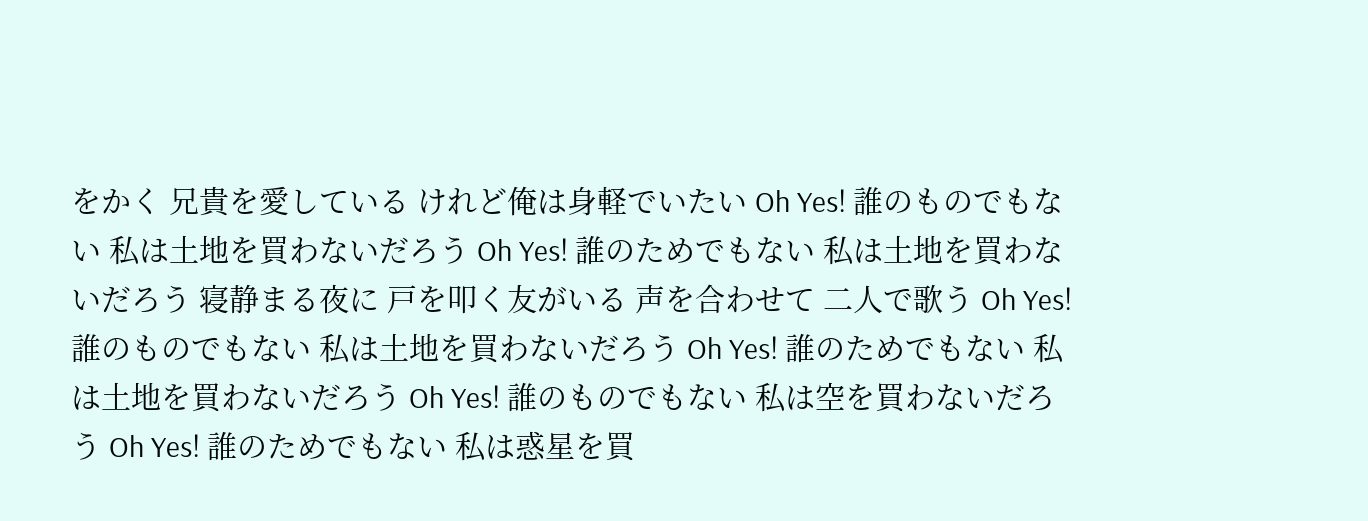をかく 兄貴を愛している けれど俺は身軽でいたい Oh Yes! 誰のものでもない 私は土地を買わないだろう Oh Yes! 誰のためでもない 私は土地を買わないだろう 寝静まる夜に 戸を叩く友がいる 声を合わせて 二人で歌う Oh Yes! 誰のものでもない 私は土地を買わないだろう Oh Yes! 誰のためでもない 私は土地を買わないだろう Oh Yes! 誰のものでもない 私は空を買わないだろう Oh Yes! 誰のためでもない 私は惑星を買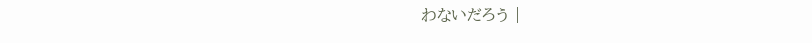わないだろう |